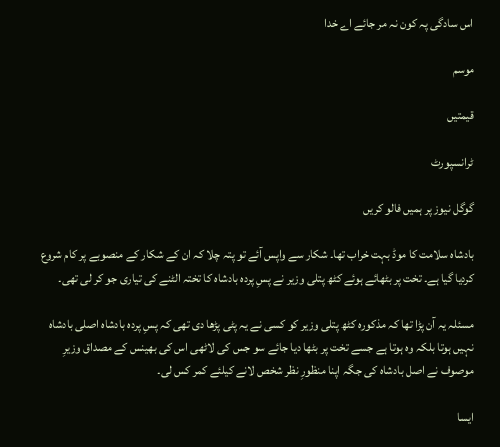اس سادگی پہ کون نہ مر جائے اے خدا

موسم

قیمتیں

ٹرانسپورٹ

گوگل نیوز پر ہمیں فالو کریں

بادشاہ سلامت کا موڈ بہت خراب تھا۔ شکار سے واپس آئے تو پتہ چلا کہ ان کے شکار کے منصوبے پر کام شروع کردیا گیا ہے۔ تخت پر بٹھائے ہوئے کٹھ پتلی وزیر نے پسِ پردہ بادشاہ کا تختہ الٹنے کی تیاری جو کر لی تھی۔

مسئلہ یہ آن پڑا تھا کہ مذکورہ کٹھ پتلی وزیر کو کسی نے یہ پٹی پڑھا دی تھی کہ پسِ پردہ بادشاہ اصلی بادشاہ نہیں ہوتا بلکہ وہ ہوتا ہے جسے تخت پر بٹھا دیا جائے سو جس کی لاٹھی اس کی بھینس کے مصداق وزیرِ موصوف نے اصل بادشاہ کی جگہ اپنا منظورِ نظر شخص لانے کیلئے کمر کس لی۔

ایسا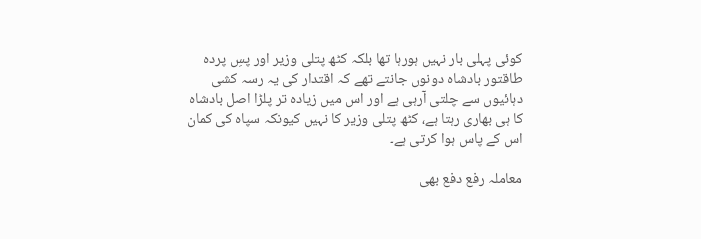کوئی پہلی بار نہیں ہورہا تھا بلکہ کٹھ پتلی وزیر اور پسِ پردہ طاقتور بادشاہ دونوں جانتے تھے کہ اقتدار کی یہ رسہ کشی دہائیوں سے چلتی آرہی ہے اور اس میں زیادہ تر پلڑا اصل بادشاہ کا ہی بھاری رہتا ہے، کٹھ پتلی وزیر کا نہیں کیونکہ سپاہ کی کمان اس کے پاس ہوا کرتی ہے۔

معاملہ رفع دفع بھی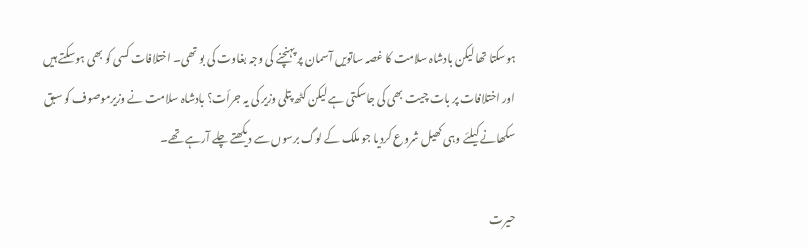ہوسکتا تھا لیکن بادشاہ سلامت کا غصہ ساتویں آسمان پر پہنچنے کی وجہ بغاوت کی بو تھی۔ اختلافات کسی کو بھی ہوسکتے ہیں اور اختلافات پر بات چیت بھی کی جاسکتی ہے لیکن کٹھ پتلی وزیر کی یہ جرأت؟ بادشاہ سلامت نے وزیرموصوف کو سبق سکھانے کیلئے وہی کھیل شروع کردیا جو ملک کے لوگ برسوں سے دیکھتے چلے آرہے تھے۔

حیرت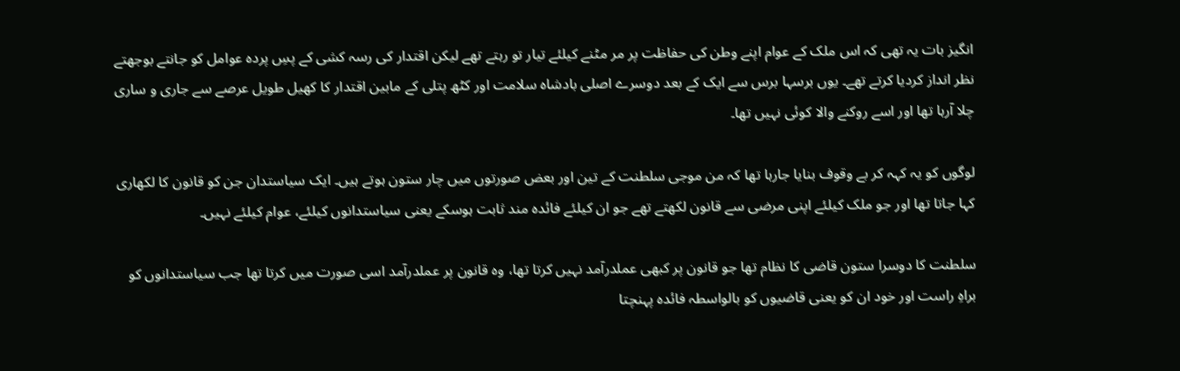انگیز بات یہ تھی کہ اس ملک کے عوام اپنے وطن کی حفاظت پر مر مٹنے کیلئے تیار تو رہتے تھے لیکن اقتدار کی رسہ کشی کے پسِ پردہ عوامل کو جانتے بوجھتے نظر انداز کردیا کرتے تھے۔ یوں برسہا برس سے ایک کے بعد دوسرے اصلی بادشاہ سلامت اور کٹھ پتلی کے مابین اقتدار کا کھیل طویل عرصے سے جاری و ساری چلا آرہا تھا اور اسے روکنے والا کوئی نہیں تھا۔

لوگوں کو یہ کہہ کر بے وقوف بنایا جارہا تھا کہ من موجی سلطنت کے تین اور بعض صورتوں میں چار ستون ہوتے ہیں۔ ایک سیاستدان جن کو قانون کا لکھاری کہا جاتا تھا اور جو ملک کیلئے اپنی مرضی سے قانون لکھتے تھے جو ان کیلئے فائدہ مند ثابت ہوسکے یعنی سیاستدانوں کیلئے، عوام کیلئے نہیں۔

سلطنت کا دوسرا ستون قاضی کا نظام تھا جو قانون پر کبھی عملدرآمد نہیں کرتا تھا، وہ قانون پر عملدرآمد اسی صورت میں کرتا تھا جب سیاستدانوں کو براہِ راست اور خود ان کو یعنی قاضیوں کو بالواسطہ فائدہ پہنچتا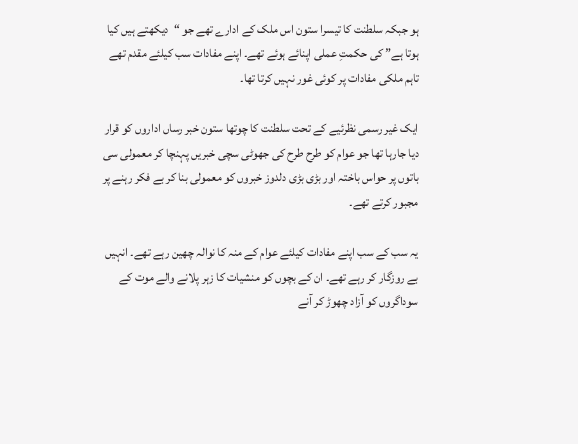ہو جبکہ سلطنت کا تیسرا ستون اس ملک کے ادارے تھے جو “دیکھتے ہیں کیا ہوتا ہے” کی حکمتِ عملی اپنائے ہوئے تھے۔ اپنے مفادات سب کیلئے مقدم تھے تاہم ملکی مفادات پر کوئی غور نہیں کرتا تھا۔

ایک غیر رسمی نظرئیے کے تحت سلطنت کا چوتھا ستون خبر رساں اداروں کو قرار دیا جارہا تھا جو عوام کو طرح طرح کی جھوٹی سچی خبریں پہنچا کر معمولی سی باتوں پر حواس باختہ اور بڑی بڑی دلدوز خبروں کو معمولی بنا کر بے فکر رہنے پر مجبور کرتے تھے۔

یہ سب کے سب اپنے مفادات کیلئے عوام کے منہ کا نوالہ چھین رہے تھے۔ انہیں بے روزگار کر رہے تھے۔ ان کے بچوں کو منشیات کا زہر پلانے والے موت کے سوداگروں کو آزاد چھوڑ کر آنے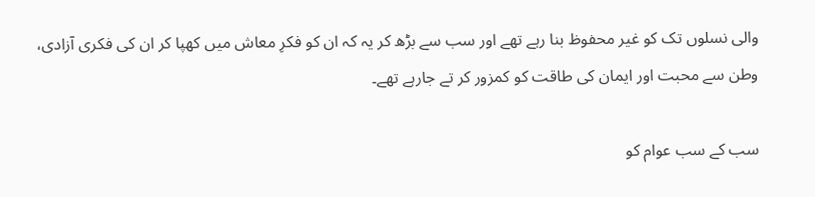والی نسلوں تک کو غیر محفوظ بنا رہے تھے اور سب سے بڑھ کر یہ کہ ان کو فکرِ معاش میں کھپا کر ان کی فکری آزادی، وطن سے محبت اور ایمان کی طاقت کو کمزور کر تے جارہے تھے۔

سب کے سب عوام کو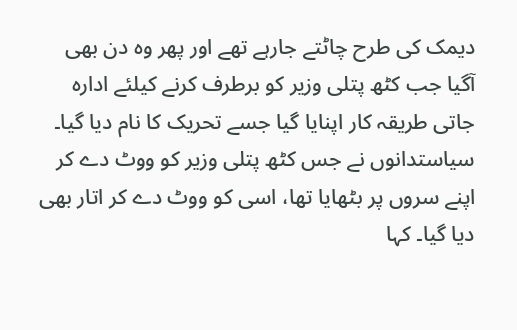دیمک کی طرح چاٹتے جارہے تھے اور پھر وہ دن بھی آگیا جب کٹھ پتلی وزیر کو برطرف کرنے کیلئے ادارہ جاتی طریقہ کار اپنایا گیا جسے تحریک کا نام دیا گیا۔ سیاستدانوں نے جس کٹھ پتلی وزیر کو ووٹ دے کر اپنے سروں پر بٹھایا تھا، اسی کو ووٹ دے کر اتار بھی دیا گیا۔ کہا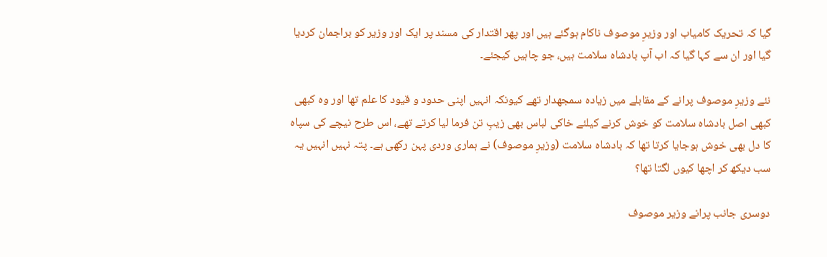گیا کہ تحریک کامیاب اور وزیرِ موصوف ناکام ہوگئے ہیں اور پھر اقتدار کی مسند پر ایک اور وزیر کو براجمان کردیا گیا اور ان سے کہا گیا کہ اب آپ بادشاہ سلامت ہیں، جو چاہیں کیجئے۔

نئے وزیرِ موصوف پرانے کے مقابلے میں زیادہ سمجھدار تھے کیونکہ انہیں اپنی حدود و قیود کا علم تھا اور وہ کبھی کبھی اصل بادشاہ سلامت کو خوش کرنے کیلئے خاکی لباس بھی زیبِ تن فرما لیا کرتے تھے، اس طرح نیچے کی سپاہ کا دل بھی خوش ہوجایا کرتا تھا کہ بادشاہ سلامت (وزیرِ موصوف) نے ہماری وردی پہن رکھی ہے۔ پتہ نہیں انہیں یہ سب دیکھ کر اچھا کیوں لگتا تھا؟

دوسری جانب پرانے وزیر موصوف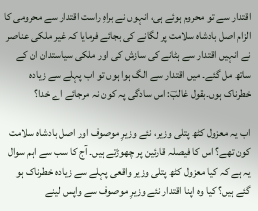اقتدار سے تو محروم ہوئے ہی، انہوں نے براہِ راست اقتدار سے محرومی کا الزام اصل بادشاہ سلامت پر لگانے کی بجائے فرمایا کہ غیر ملکی عناصر نے انہیں اقتدار سے ہٹانے کی سازش کی اور ملکی سیاستدان ان کے ساتھ مل گئے۔ میں اقتدار سے الگ ہوا ہوں تو اب پہلے سے زیادہ خطرناک ہوں۔بقول غالبؔ: اس سادگی پہ کون نہ مرجائے اے خدا؟

اب یہ معزول کٹھ پتلی وزیر، نئے وزیرِ موصوف اور اصل بادشاہ سلامت کون تھے؟ اس کا فیصلہ قارئین پر چھوڑتے ہیں۔ آج کا سب سے اہم سوال یہ ہے کہ کیا معزول کٹھ پتلی وزیر واقعی پہلے سے زیادہ خطرناک ہو گئے ہیں؟ کیا وہ اپنا اقتدار نئے وزیرِ موصوف سے واپس لینے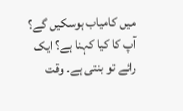میں کامیاب ہوسکیں گے؟ آپ کا کیا کہنا ہے؟ ایک رائے تو بنتی ہے۔ وقت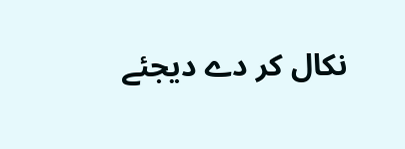نکال کر دے دیجئے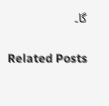گا۔

Related Posts